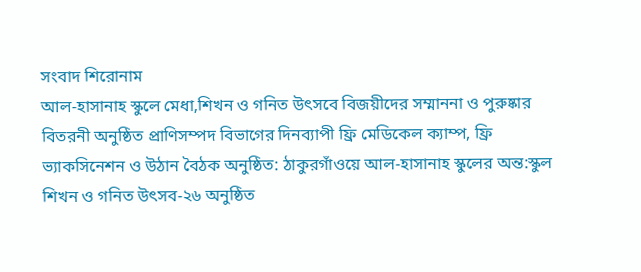সংবাদ শিরোনাম
আল-হাসানাহ স্কুলে মেধা,শিখন ও গনিত উৎসবে বিজয়ীদের সম্মাননা ও পুরুষ্কার বিতরনী অনুষ্ঠিত প্রাণিসম্পদ বিভাগের দিনব্যাপী ফ্রি মেডিকেল ক্যাম্প, ফ্রি ভ্যাকসিনেশন ও উঠান বৈঠক অনুষ্ঠিত: ঠাকুরগাঁওয়ে আল-হাসানাহ স্কুলের অন্ত:স্কুল শিখন ও গনিত উৎসব-২৬ অনুষ্ঠিত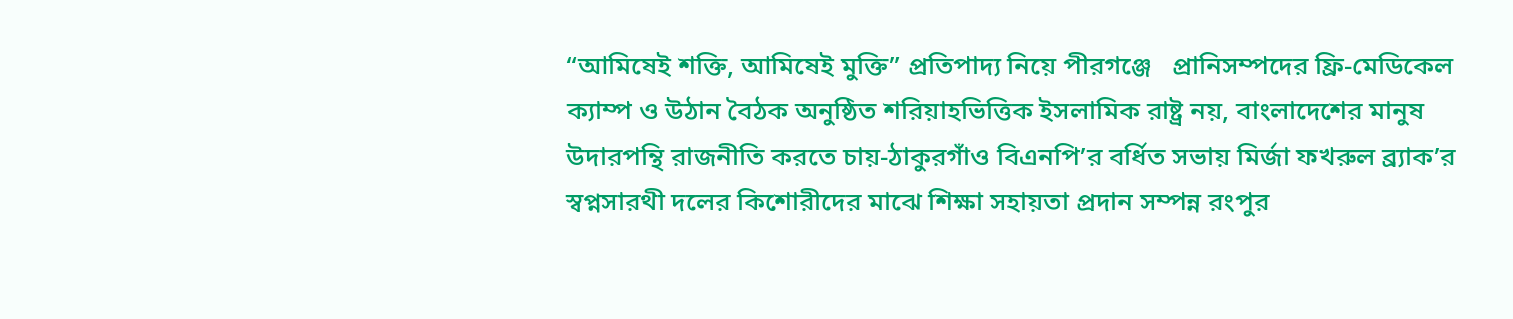“আমিষেই শক্তি, আমিষেই মুক্তি” প্রতিপাদ্য নিয়ে পীরগঞ্জে   প্রানিসম্পদের ফ্রি-মেডিকেল ক্যাম্প ও উঠান বৈঠক অনুষ্ঠিত শরিয়াহভিত্তিক ইসলামিক রাষ্ট্র নয়, বাংলাদেশের মানুষ উদারপন্থি রাজনীতি করতে চায়-ঠাকুরগাঁও বিএনপি’র বর্ধিত সভায় মির্জা ফখরুল ব্র্যাক’র স্বপ্নসারথী দলের কিশোরীদের মাঝে শিক্ষা সহায়তা প্রদান সম্পন্ন রংপুর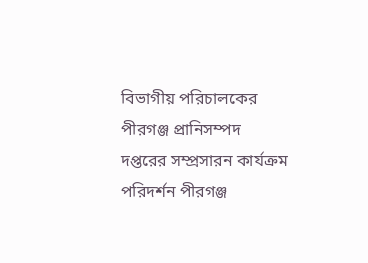বিভাগীয় পরিচালকের পীরগঞ্জ প্রানিসম্পদ দপ্তরের সম্প্রসারন কার্যক্রম পরিদর্শন পীরগঞ্জ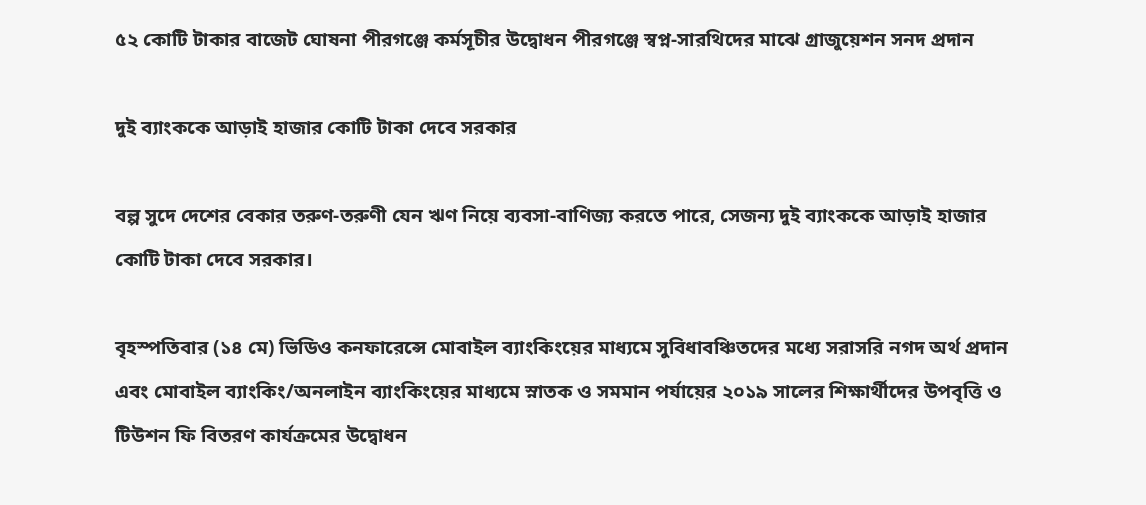৫২ কোটি টাকার বাজেট ঘোষনা পীরগঞ্জে কর্মসূচীর উদ্বোধন পীরগঞ্জে স্বপ্ন-সারথিদের মাঝে গ্রাজুয়েশন সনদ প্রদান

দুই ব্যাংককে আড়াই হাজার কোটি টাকা দেবে সরকার

বল্প সুদে দেশের বেকার তরুণ-তরুণী যেন ঋণ নিয়ে ব্যবসা-বাণিজ্য করতে পারে, সেজন্য দুই ব্যাংককে আড়াই হাজার কোটি টাকা দেবে সরকার।

বৃহস্পতিবার (১৪ মে) ভিডিও কনফারেন্সে মোবাইল ব্যাংকিংয়ের মাধ্যমে সুবিধাবঞ্চিতদের মধ্যে সরাসরি নগদ অর্থ প্রদান এবং মোবাইল ব্যাংকিং/অনলাইন ব্যাংকিংয়ের মাধ্যমে স্নাতক ও সমমান পর্যায়ের ২০১৯ সালের শিক্ষার্থীদের উপবৃত্তি ও টিউশন ফি বিতরণ কার্যক্রমের উদ্বোধন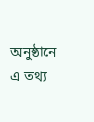অনুষ্ঠানে এ তথ্য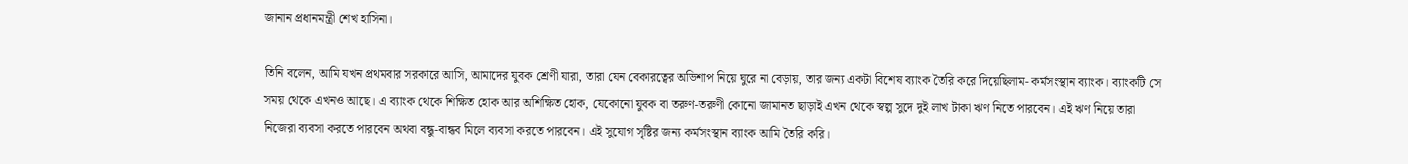জানান প্রধানমন্ত্রী শেখ হাসিনা।

তিনি বলেন, আমি যখন প্রথমবার সরকারে আসি, আমাদের যুবক শ্রেণী যারা, তারা যেন বেকারত্বের অভিশাপ নিয়ে ঘুরে না বেড়ায়, তার জন্য একটা বিশেষ ব্যাংক তৈরি করে দিয়েছিলাম- কর্মসংস্থান ব্যাংক। ব্যাংকটি সে সময় থেকে এখনও আছে। এ ব্যাংক থেকে শিক্ষিত হোক আর অশিক্ষিত হোক, যেকোনো যুবক বা তরুণ-তরুণী কোনো জামানত ছাড়াই এখন থেকে স্বল্প সুদে দুই লাখ টাকা ঋণ নিতে পারবেন। এই ঋণ নিয়ে তারা নিজেরা ব্যবসা করতে পারবেন অথবা বন্ধু-বান্ধব মিলে ব্যবসা করতে পারবেন। এই সুযোগ সৃষ্টির জন্য কর্মসংস্থান ব্যাংক আমি তৈরি করি।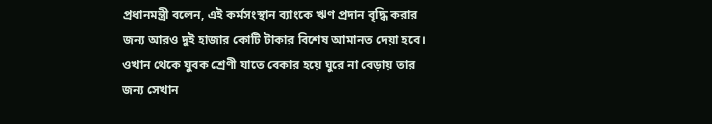প্রধানমন্ত্রী বলেন, এই কর্মসংস্থান ব্যাংকে ঋণ প্রদান বৃদ্ধি করার জন্য আরও দুই হাজার কোটি টাকার বিশেষ আমানত দেয়া হবে। ওখান থেকে যুবক শ্রেণী যাতে বেকার হয়ে ঘুরে না বেড়ায় তার জন্য সেখান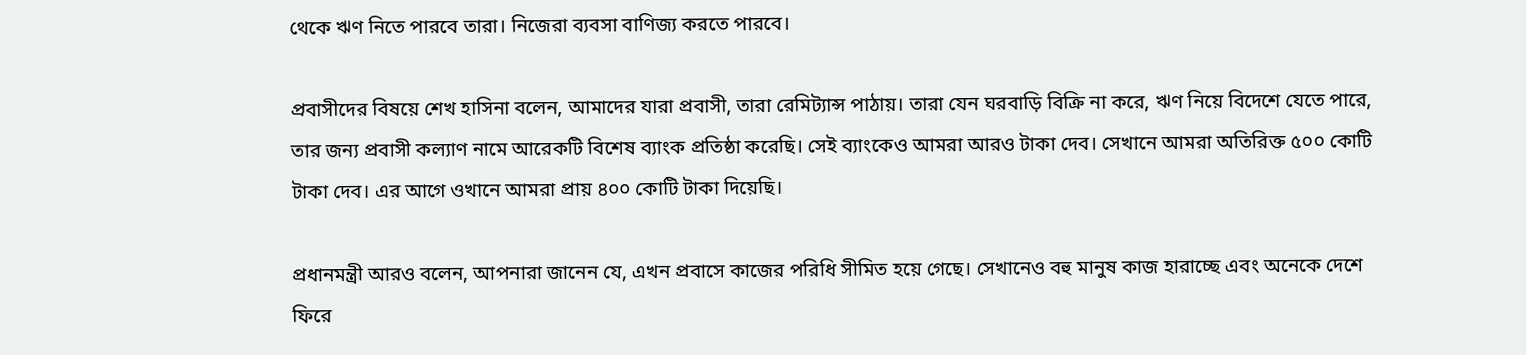থেকে ঋণ নিতে পারবে তারা। নিজেরা ব্যবসা বাণিজ্য করতে পারবে।

প্রবাসীদের বিষয়ে শেখ হাসিনা বলেন, আমাদের যারা প্রবাসী, তারা রেমিট্যান্স পাঠায়। তারা যেন ঘরবাড়ি বিক্রি না করে, ঋণ নিয়ে বিদেশে যেতে পারে, তার জন্য প্রবাসী কল্যাণ নামে আরেকটি বিশেষ ব্যাংক প্রতিষ্ঠা করেছি। সেই ব্যাংকেও আমরা আরও টাকা দেব। সেখানে আমরা অতিরিক্ত ৫০০ কোটি টাকা দেব। এর আগে ওখানে আমরা প্রায় ৪০০ কোটি টাকা দিয়েছি।

প্রধানমন্ত্রী আরও বলেন, আপনারা জানেন যে, এখন প্রবাসে কাজের পরিধি সীমিত হয়ে গেছে। সেখানেও বহু মানুষ কাজ হারাচ্ছে এবং অনেকে দেশে ফিরে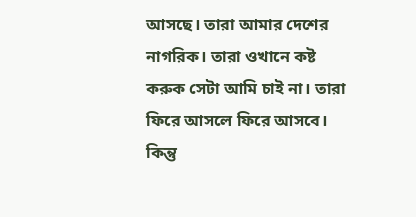আসছে। তারা আমার দেশের নাগরিক। তারা ওখানে কষ্ট করুক সেটা আমি চাই না। তারা ফিরে আসলে ফিরে আসবে। কিন্তু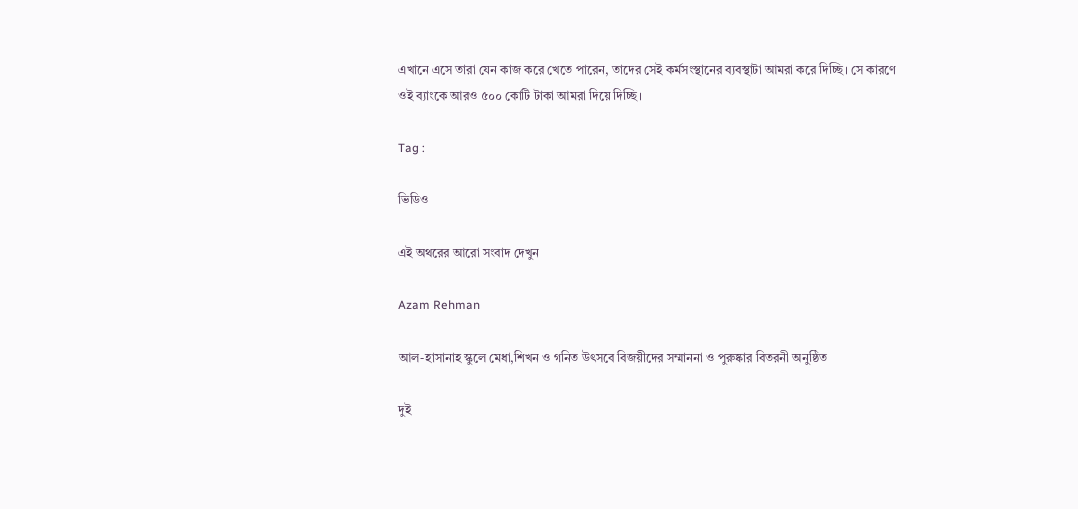এখানে এসে তারা যেন কাজ করে খেতে পারেন, তাদের সেই কর্মসংস্থানের ব্যবস্থাটা আমরা করে দিচ্ছি। সে কারণে ওই ব্যাংকে আরও ৫০০ কোটি টাকা আমরা দিয়ে দিচ্ছি।

Tag :

ভিডিও

এই অথরের আরো সংবাদ দেখুন

Azam Rehman

আল-হাসানাহ স্কুলে মেধা,শিখন ও গনিত উৎসবে বিজয়ীদের সম্মাননা ও পুরুষ্কার বিতরনী অনুষ্ঠিত

দুই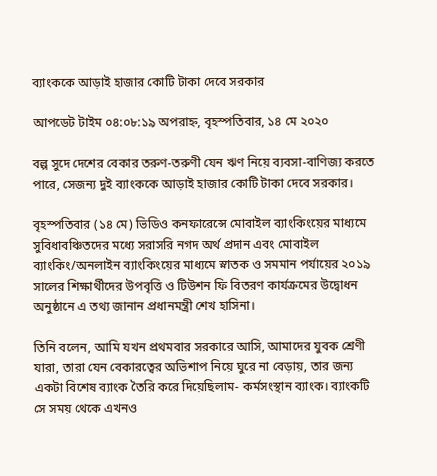ব্যাংককে আড়াই হাজার কোটি টাকা দেবে সরকার

আপডেট টাইম ০৪:০৮:১৯ অপরাহ্ন, বৃহস্পতিবার, ১৪ মে ২০২০

বল্প সুদে দেশের বেকার তরুণ-তরুণী যেন ঋণ নিয়ে ব্যবসা-বাণিজ্য করতে পারে, সেজন্য দুই ব্যাংককে আড়াই হাজার কোটি টাকা দেবে সরকার।

বৃহস্পতিবার (১৪ মে) ভিডিও কনফারেন্সে মোবাইল ব্যাংকিংয়ের মাধ্যমে সুবিধাবঞ্চিতদের মধ্যে সরাসরি নগদ অর্থ প্রদান এবং মোবাইল ব্যাংকিং/অনলাইন ব্যাংকিংয়ের মাধ্যমে স্নাতক ও সমমান পর্যায়ের ২০১৯ সালের শিক্ষার্থীদের উপবৃত্তি ও টিউশন ফি বিতরণ কার্যক্রমের উদ্বোধন অনুষ্ঠানে এ তথ্য জানান প্রধানমন্ত্রী শেখ হাসিনা।

তিনি বলেন, আমি যখন প্রথমবার সরকারে আসি, আমাদের যুবক শ্রেণী যারা, তারা যেন বেকারত্বের অভিশাপ নিয়ে ঘুরে না বেড়ায়, তার জন্য একটা বিশেষ ব্যাংক তৈরি করে দিয়েছিলাম- কর্মসংস্থান ব্যাংক। ব্যাংকটি সে সময় থেকে এখনও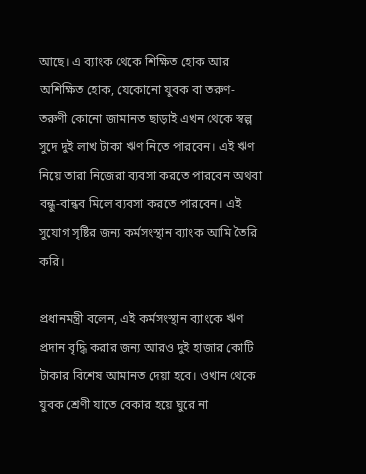আছে। এ ব্যাংক থেকে শিক্ষিত হোক আর অশিক্ষিত হোক, যেকোনো যুবক বা তরুণ-তরুণী কোনো জামানত ছাড়াই এখন থেকে স্বল্প সুদে দুই লাখ টাকা ঋণ নিতে পারবেন। এই ঋণ নিয়ে তারা নিজেরা ব্যবসা করতে পারবেন অথবা বন্ধু-বান্ধব মিলে ব্যবসা করতে পারবেন। এই সুযোগ সৃষ্টির জন্য কর্মসংস্থান ব্যাংক আমি তৈরি করি।

প্রধানমন্ত্রী বলেন, এই কর্মসংস্থান ব্যাংকে ঋণ প্রদান বৃদ্ধি করার জন্য আরও দুই হাজার কোটি টাকার বিশেষ আমানত দেয়া হবে। ওখান থেকে যুবক শ্রেণী যাতে বেকার হয়ে ঘুরে না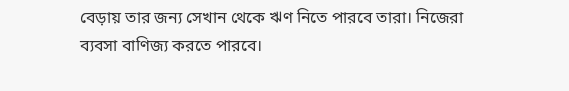বেড়ায় তার জন্য সেখান থেকে ঋণ নিতে পারবে তারা। নিজেরা ব্যবসা বাণিজ্য করতে পারবে।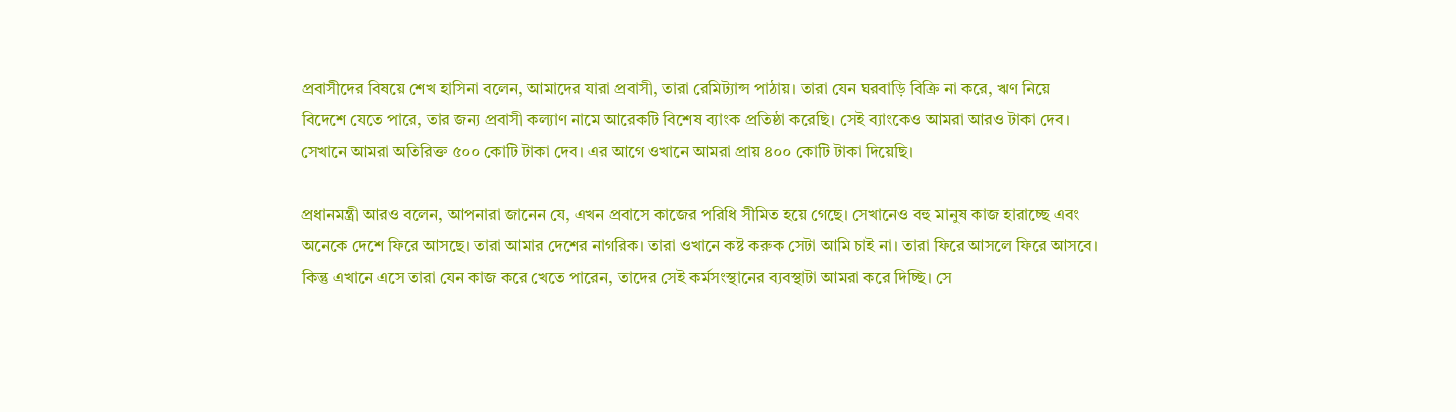প্রবাসীদের বিষয়ে শেখ হাসিনা বলেন, আমাদের যারা প্রবাসী, তারা রেমিট্যান্স পাঠায়। তারা যেন ঘরবাড়ি বিক্রি না করে, ঋণ নিয়ে বিদেশে যেতে পারে, তার জন্য প্রবাসী কল্যাণ নামে আরেকটি বিশেষ ব্যাংক প্রতিষ্ঠা করেছি। সেই ব্যাংকেও আমরা আরও টাকা দেব। সেখানে আমরা অতিরিক্ত ৫০০ কোটি টাকা দেব। এর আগে ওখানে আমরা প্রায় ৪০০ কোটি টাকা দিয়েছি।

প্রধানমন্ত্রী আরও বলেন, আপনারা জানেন যে, এখন প্রবাসে কাজের পরিধি সীমিত হয়ে গেছে। সেখানেও বহু মানুষ কাজ হারাচ্ছে এবং অনেকে দেশে ফিরে আসছে। তারা আমার দেশের নাগরিক। তারা ওখানে কষ্ট করুক সেটা আমি চাই না। তারা ফিরে আসলে ফিরে আসবে। কিন্তু এখানে এসে তারা যেন কাজ করে খেতে পারেন, তাদের সেই কর্মসংস্থানের ব্যবস্থাটা আমরা করে দিচ্ছি। সে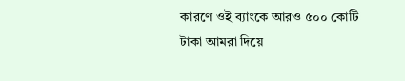কারণে ওই ব্যাংকে আরও ৫০০ কোটি টাকা আমরা দিয়ে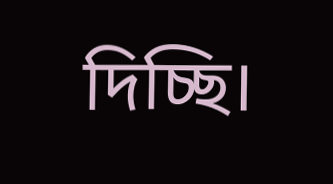দিচ্ছি।